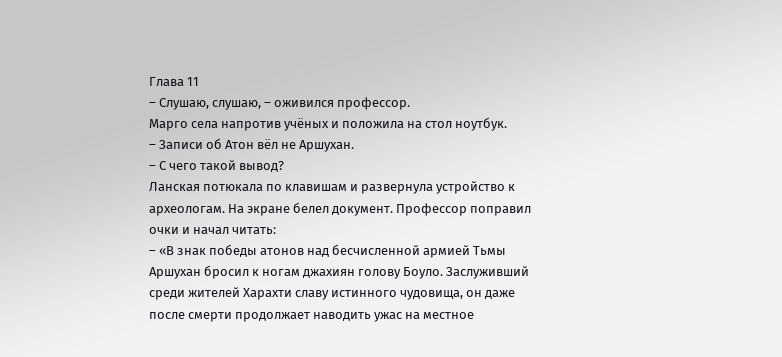Глава 11
– Слушаю, слушаю, – оживился профессор.
Марго села напротив учёных и положила на стол ноутбук.
– Записи об Атон вёл не Аршухан.
– С чего такой вывод?
Ланская потюкала по клавишам и развернула устройство к археологам. На экране белел документ. Профессор поправил очки и начал читать:
– «В знак победы атонов над бесчисленной армией Тьмы Аршухан бросил к ногам джахиян голову Боуло. Заслуживший среди жителей Харахти славу истинного чудовища, он даже после смерти продолжает наводить ужас на местное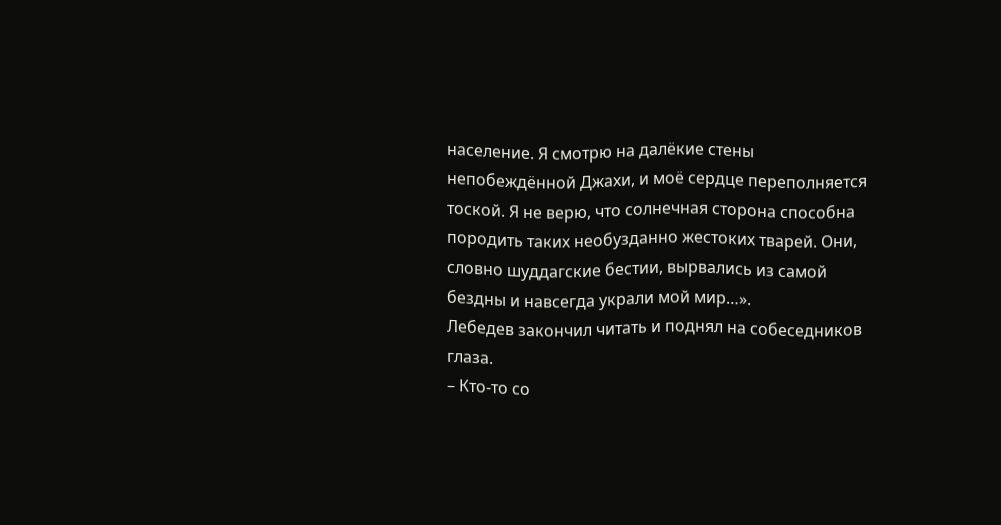население. Я смотрю на далёкие стены непобеждённой Джахи, и моё сердце переполняется тоской. Я не верю, что солнечная сторона способна породить таких необузданно жестоких тварей. Они, словно шуддагские бестии, вырвались из самой бездны и навсегда украли мой мир…».
Лебедев закончил читать и поднял на собеседников глаза.
– Кто-то со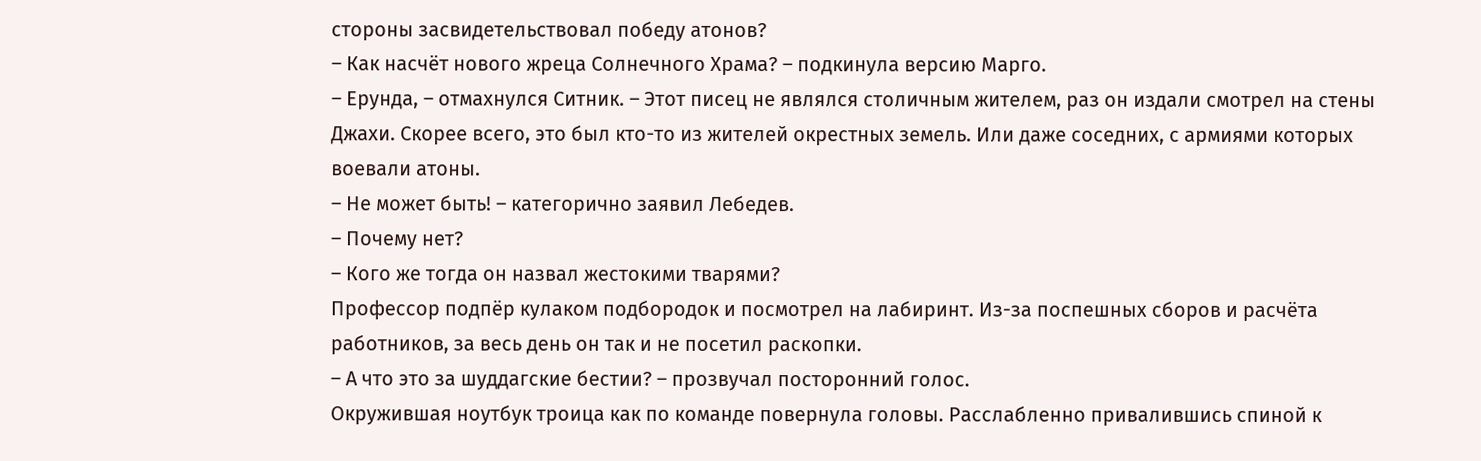стороны засвидетельствовал победу атонов?
– Как насчёт нового жреца Солнечного Храма? – подкинула версию Марго.
– Ерунда, – отмахнулся Ситник. – Этот писец не являлся столичным жителем, раз он издали смотрел на стены Джахи. Скорее всего, это был кто-то из жителей окрестных земель. Или даже соседних, с армиями которых воевали атоны.
– Не может быть! – категорично заявил Лебедев.
– Почему нет?
– Кого же тогда он назвал жестокими тварями?
Профессор подпёр кулаком подбородок и посмотрел на лабиринт. Из-за поспешных сборов и расчёта работников, за весь день он так и не посетил раскопки.
– А что это за шуддагские бестии? – прозвучал посторонний голос.
Окружившая ноутбук троица как по команде повернула головы. Расслабленно привалившись спиной к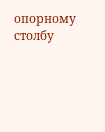опорному столбу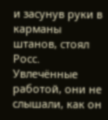и засунув руки в карманы штанов, стоял Росс. Увлечённые работой, они не слышали, как он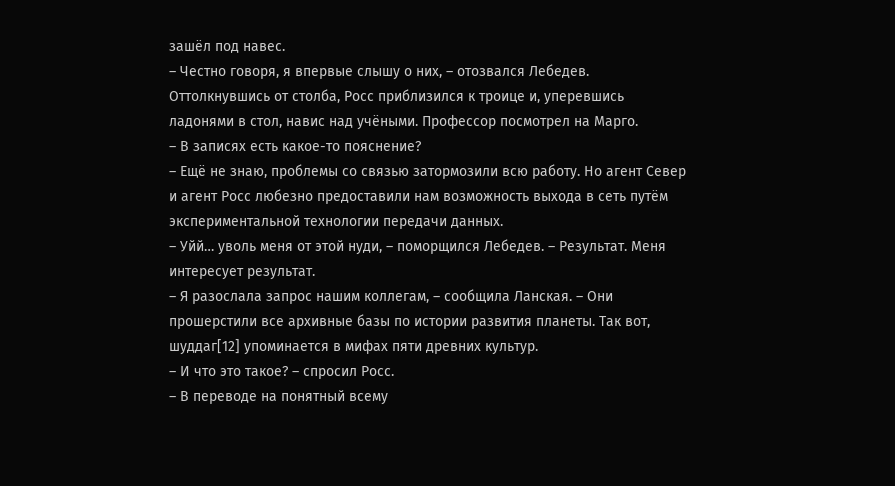зашёл под навес.
– Честно говоря, я впервые слышу о них, – отозвался Лебедев.
Оттолкнувшись от столба, Росс приблизился к троице и, уперевшись ладонями в стол, навис над учёными. Профессор посмотрел на Марго.
– В записях есть какое-то пояснение?
– Ещё не знаю, проблемы со связью затормозили всю работу. Но агент Север и агент Росс любезно предоставили нам возможность выхода в сеть путём экспериментальной технологии передачи данных.
– Уйй… уволь меня от этой нуди, – поморщился Лебедев. – Результат. Меня интересует результат.
– Я разослала запрос нашим коллегам, – сообщила Ланская. – Они прошерстили все архивные базы по истории развития планеты. Так вот, шуддаг[12] упоминается в мифах пяти древних культур.
– И что это такое? – спросил Росс.
– В переводе на понятный всему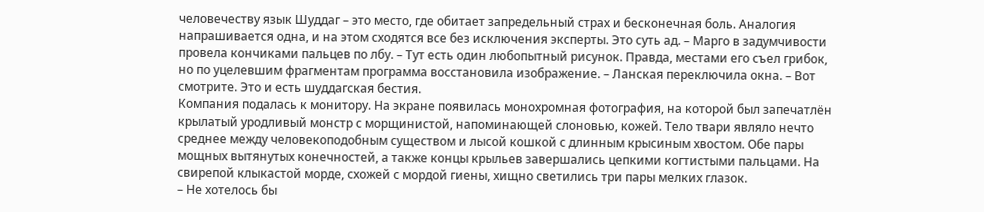человечеству язык Шуддаг – это место, где обитает запредельный страх и бесконечная боль. Аналогия напрашивается одна, и на этом сходятся все без исключения эксперты. Это суть ад. – Марго в задумчивости провела кончиками пальцев по лбу. – Тут есть один любопытный рисунок. Правда, местами его съел грибок, но по уцелевшим фрагментам программа восстановила изображение. – Ланская переключила окна. – Вот смотрите. Это и есть шуддагская бестия.
Компания подалась к монитору. На экране появилась монохромная фотография, на которой был запечатлён крылатый уродливый монстр с морщинистой, напоминающей слоновью, кожей. Тело твари являло нечто среднее между человекоподобным существом и лысой кошкой с длинным крысиным хвостом. Обе пары мощных вытянутых конечностей, а также концы крыльев завершались цепкими когтистыми пальцами. На свирепой клыкастой морде, схожей с мордой гиены, хищно светились три пары мелких глазок.
– Не хотелось бы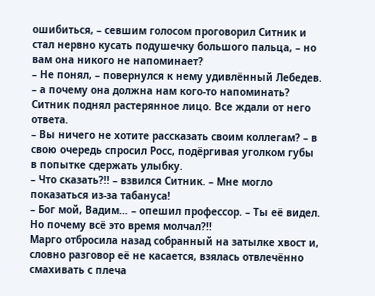ошибиться, – севшим голосом проговорил Ситник и стал нервно кусать подушечку большого пальца, – но вам она никого не напоминает?
– Не понял, – повернулся к нему удивлённый Лебедев. – а почему она должна нам кого-то напоминать?
Ситник поднял растерянное лицо. Все ждали от него ответа.
– Вы ничего не хотите рассказать своим коллегам? – в свою очередь спросил Росс, подёргивая уголком губы в попытке сдержать улыбку.
– Что сказать?!! – взвился Ситник. – Мне могло показаться из-за табануса!
– Бог мой, Вадим… – опешил профессор. – Ты её видел. Но почему всё это время молчал?!!
Марго отбросила назад собранный на затылке хвост и, словно разговор её не касается, взялась отвлечённо смахивать с плеча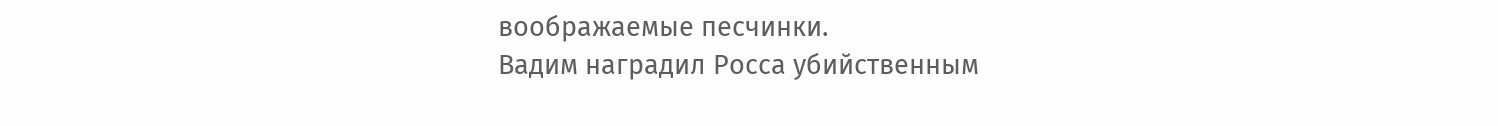воображаемые песчинки.
Вадим наградил Росса убийственным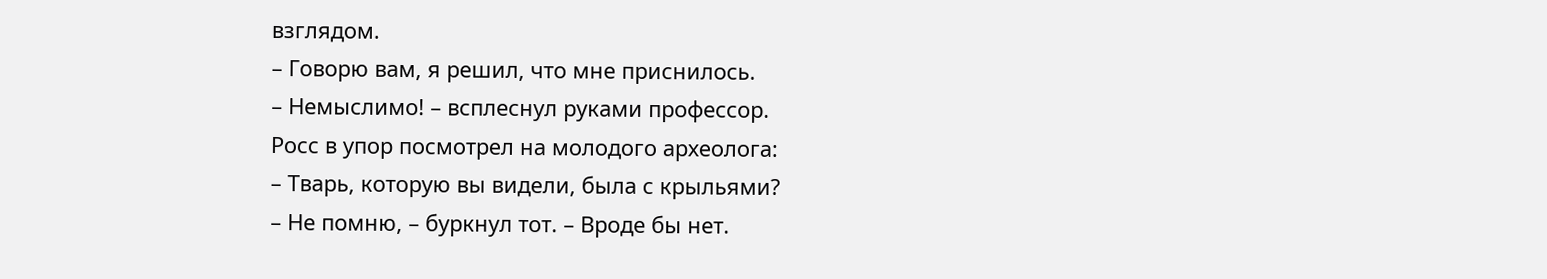взглядом.
– Говорю вам, я решил, что мне приснилось.
– Немыслимо! – всплеснул руками профессор.
Росс в упор посмотрел на молодого археолога:
– Тварь, которую вы видели, была с крыльями?
– Не помню, – буркнул тот. – Вроде бы нет.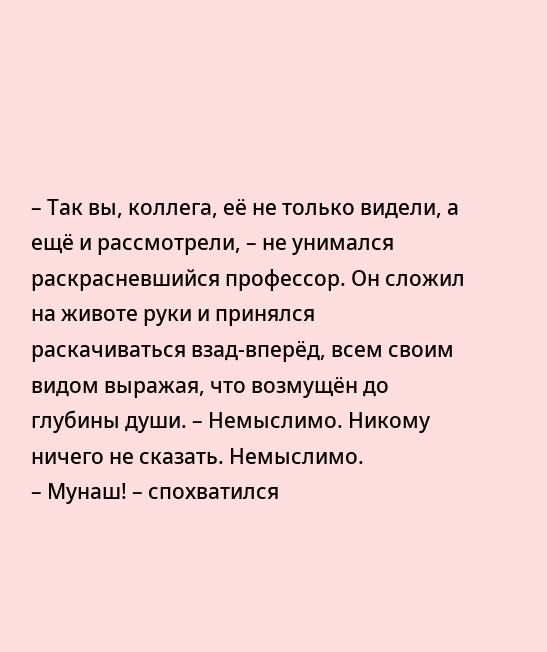– Так вы, коллега, её не только видели, а ещё и рассмотрели, – не унимался раскрасневшийся профессор. Он сложил на животе руки и принялся раскачиваться взад-вперёд, всем своим видом выражая, что возмущён до глубины души. – Немыслимо. Никому ничего не сказать. Немыслимо.
– Мунаш! – спохватился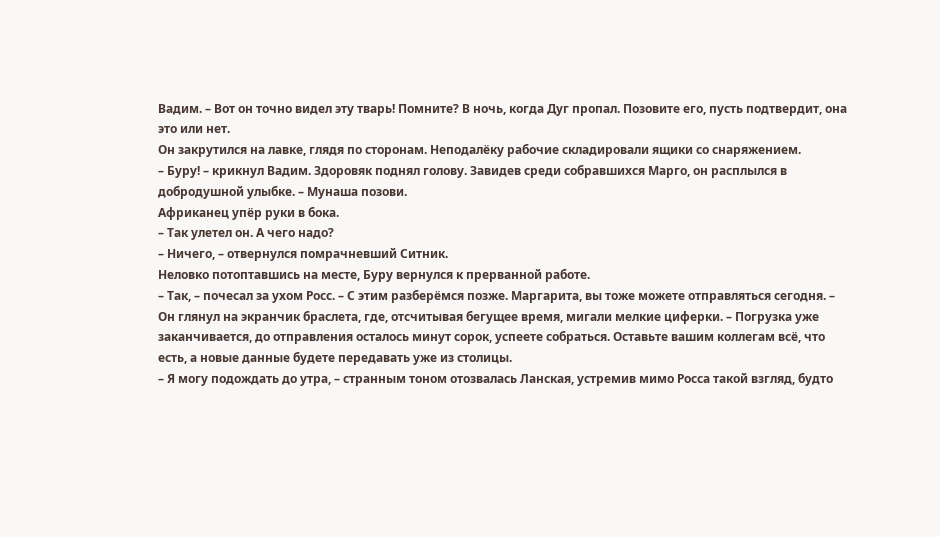Вадим. – Вот он точно видел эту тварь! Помните? В ночь, когда Дуг пропал. Позовите его, пусть подтвердит, она это или нет.
Он закрутился на лавке, глядя по сторонам. Неподалёку рабочие складировали ящики со снаряжением.
– Буру! – крикнул Вадим. Здоровяк поднял голову. Завидев среди собравшихся Марго, он расплылся в добродушной улыбке. – Мунаша позови.
Африканец упёр руки в бока.
– Так улетел он. А чего надо?
– Ничего, – отвернулся помрачневший Ситник.
Неловко потоптавшись на месте, Буру вернулся к прерванной работе.
– Так, – почесал за ухом Росс. – С этим разберёмся позже. Маргарита, вы тоже можете отправляться сегодня. – Он глянул на экранчик браслета, где, отсчитывая бегущее время, мигали мелкие циферки. – Погрузка уже заканчивается, до отправления осталось минут сорок, успеете собраться. Оставьте вашим коллегам всё, что есть, а новые данные будете передавать уже из столицы.
– Я могу подождать до утра, – странным тоном отозвалась Ланская, устремив мимо Росса такой взгляд, будто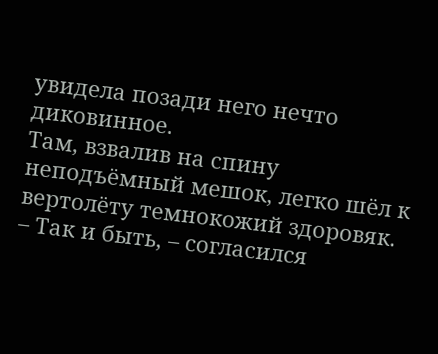увидела позади него нечто диковинное.
Там, взвалив на спину неподъёмный мешок, легко шёл к вертолёту темнокожий здоровяк.
– Так и быть, – согласился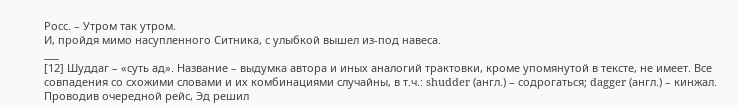Росс. – Утром так утром.
И, пройдя мимо насупленного Ситника, с улыбкой вышел из-под навеса.
___
[12] Шуддаг – «суть ад». Название – выдумка автора и иных аналогий трактовки, кроме упомянутой в тексте, не имеет. Все совпадения со схожими словами и их комбинациями случайны, в т.ч.: shudder (англ.) – содрогаться; dagger (англ.) – кинжал.
Проводив очередной рейс, Эд решил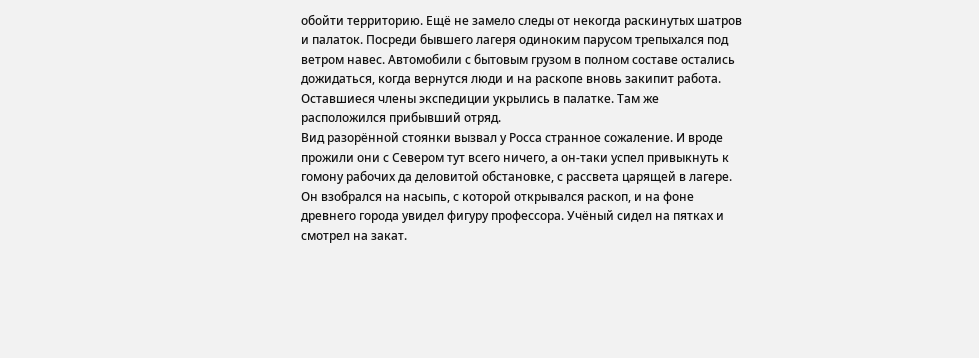обойти территорию. Ещё не замело следы от некогда раскинутых шатров и палаток. Посреди бывшего лагеря одиноким парусом трепыхался под ветром навес. Автомобили с бытовым грузом в полном составе остались дожидаться, когда вернутся люди и на раскопе вновь закипит работа.
Оставшиеся члены экспедиции укрылись в палатке. Там же расположился прибывший отряд.
Вид разорённой стоянки вызвал у Росса странное сожаление. И вроде прожили они с Севером тут всего ничего, а он-таки успел привыкнуть к гомону рабочих да деловитой обстановке, с рассвета царящей в лагере.
Он взобрался на насыпь, с которой открывался раскоп, и на фоне древнего города увидел фигуру профессора. Учёный сидел на пятках и смотрел на закат.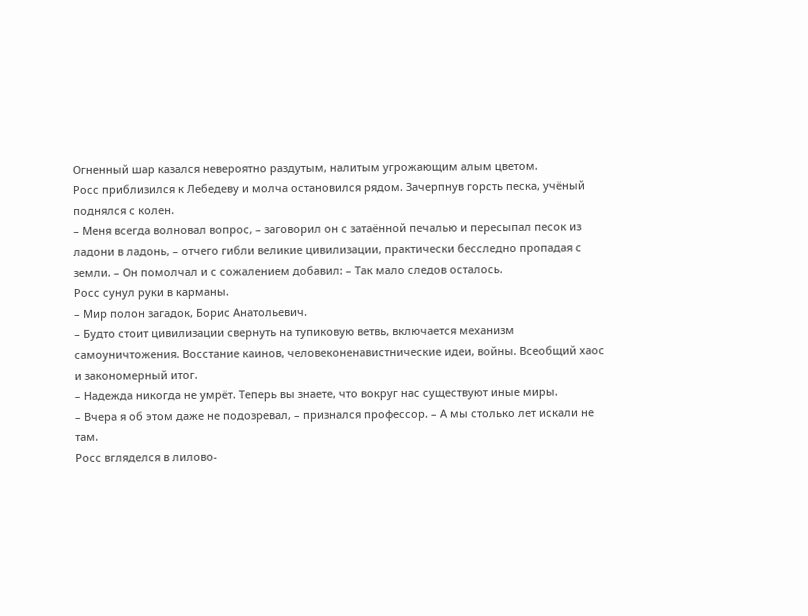Огненный шар казался невероятно раздутым, налитым угрожающим алым цветом.
Росс приблизился к Лебедеву и молча остановился рядом. Зачерпнув горсть песка, учёный поднялся с колен.
– Меня всегда волновал вопрос, – заговорил он с затаённой печалью и пересыпал песок из ладони в ладонь, – отчего гибли великие цивилизации, практически бесследно пропадая с земли. – Он помолчал и с сожалением добавил: – Так мало следов осталось.
Росс сунул руки в карманы.
– Мир полон загадок, Борис Анатольевич.
– Будто стоит цивилизации свернуть на тупиковую ветвь, включается механизм самоуничтожения. Восстание каинов, человеконенавистнические идеи, войны. Всеобщий хаос и закономерный итог.
– Надежда никогда не умрёт. Теперь вы знаете, что вокруг нас существуют иные миры.
– Вчера я об этом даже не подозревал, – признался профессор. – А мы столько лет искали не там.
Росс вгляделся в лилово-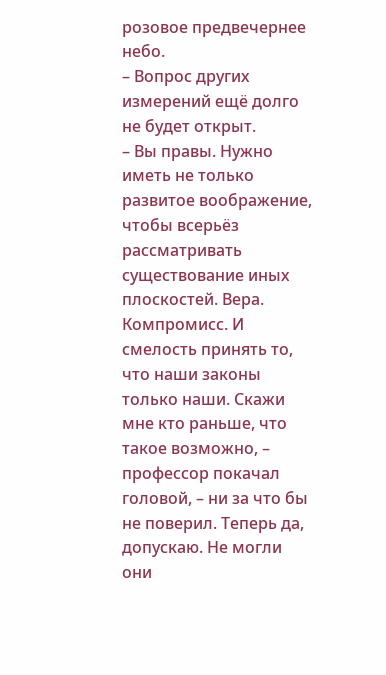розовое предвечернее небо.
– Вопрос других измерений ещё долго не будет открыт.
– Вы правы. Нужно иметь не только развитое воображение, чтобы всерьёз рассматривать существование иных плоскостей. Вера. Компромисс. И смелость принять то, что наши законы только наши. Скажи мне кто раньше, что такое возможно, – профессор покачал головой, – ни за что бы не поверил. Теперь да, допускаю. Не могли они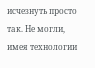исчезнуть просто так. Не могли, имея технологии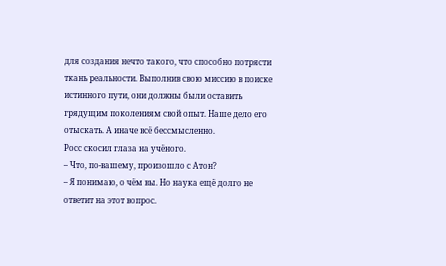для создания нечто такого, что способно потрясти ткань реальности. Выполнив свою миссию в поиске истинного пути, они должны были оставить грядущим поколениям свой опыт. Наше дело его отыскать. А иначе всё бессмысленно.
Росс скосил глаза на учёного.
– Что, по-вашему, произошло с Атон?
– Я понимаю, о чём вы. Но наука ещё долго не ответит на этот вопрос.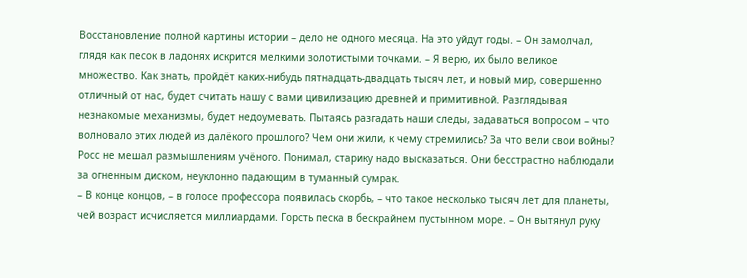Восстановление полной картины истории – дело не одного месяца. На это уйдут годы. – Он замолчал, глядя как песок в ладонях искрится мелкими золотистыми точками. – Я верю, их было великое множество. Как знать, пройдёт каких-нибудь пятнадцать-двадцать тысяч лет, и новый мир, совершенно отличный от нас, будет считать нашу с вами цивилизацию древней и примитивной. Разглядывая незнакомые механизмы, будет недоумевать. Пытаясь разгадать наши следы, задаваться вопросом – что волновало этих людей из далёкого прошлого? Чем они жили, к чему стремились? За что вели свои войны?
Росс не мешал размышлениям учёного. Понимал, старику надо высказаться. Они бесстрастно наблюдали за огненным диском, неуклонно падающим в туманный сумрак.
– В конце концов, – в голосе профессора появилась скорбь, – что такое несколько тысяч лет для планеты, чей возраст исчисляется миллиардами. Горсть песка в бескрайнем пустынном море. – Он вытянул руку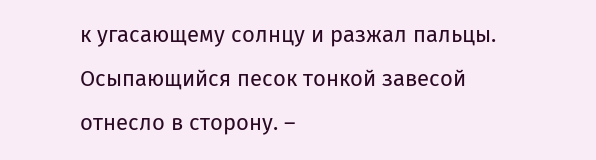к угасающему солнцу и разжал пальцы. Осыпающийся песок тонкой завесой отнесло в сторону. –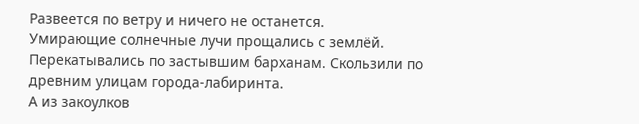Развеется по ветру и ничего не останется.
Умирающие солнечные лучи прощались с землёй. Перекатывались по застывшим барханам. Скользили по древним улицам города-лабиринта.
А из закоулков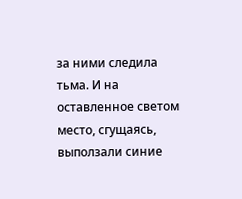за ними следила тьма. И на оставленное светом место, сгущаясь, выползали синие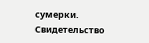сумерки.
Свидетельство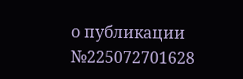о публикации №225072701628